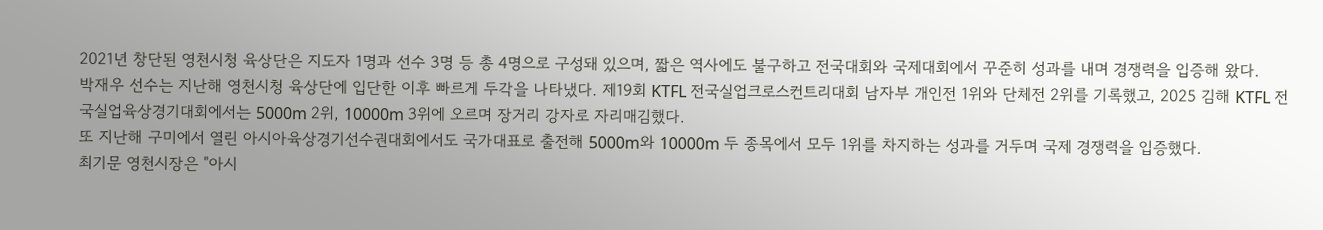2021년 창단된 영천시청 육상단은 지도자 1명과 선수 3명 등 총 4명으로 구성돼 있으며, 짧은 역사에도 불구하고 전국대회와 국제대회에서 꾸준히 성과를 내며 경쟁력을 입증해 왔다.
박재우 선수는 지난해 영천시청 육상단에 입단한 이후 빠르게 두각을 나타냈다. 제19회 KTFL 전국실업크로스컨트리대회 남자부 개인전 1위와 단체전 2위를 기록했고, 2025 김해 KTFL 전국실업육상경기대회에서는 5000m 2위, 10000m 3위에 오르며 장거리 강자로 자리매김했다.
또 지난해 구미에서 열린 아시아육상경기선수권대회에서도 국가대표로 출전해 5000m와 10000m 두 종목에서 모두 1위를 차지하는 성과를 거두며 국제 경쟁력을 입증했다.
최기문 영천시장은 "아시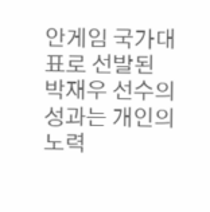안게임 국가대표로 선발된 박재우 선수의 성과는 개인의 노력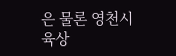은 물론 영천시 육상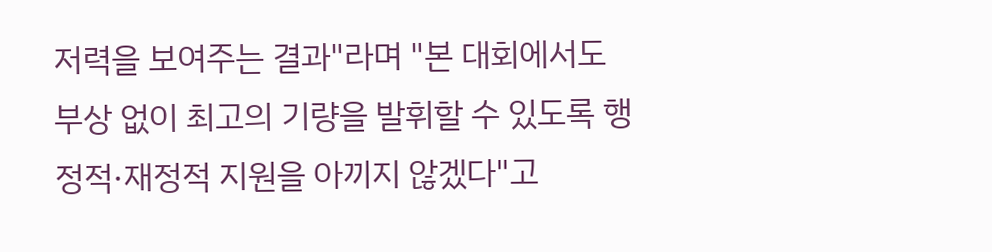저력을 보여주는 결과"라며 "본 대회에서도 부상 없이 최고의 기량을 발휘할 수 있도록 행정적·재정적 지원을 아끼지 않겠다"고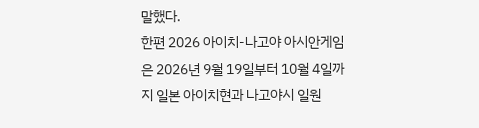말했다.
한편 2026 아이치-나고야 아시안게임은 2026년 9월 19일부터 10월 4일까지 일본 아이치현과 나고야시 일원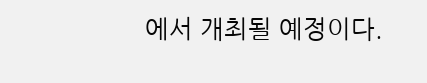에서 개최될 예정이다.